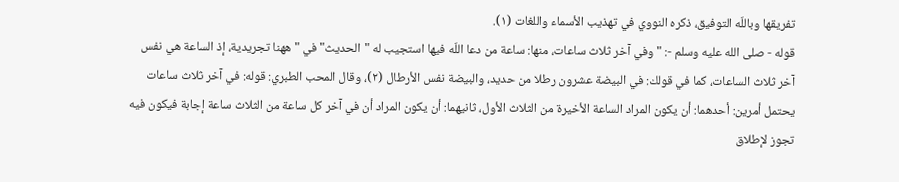تفريقها وباللّه التوفيق، ذكره النووي في تهذيب الأسماء واللغات (١).
قوله - صلى الله عليه وسلم -: "وفي آخر ثلاث ساعات، منها: ساعة من دعا اللّه فيها استجيب له "الحديث" في "ههنا تجريدية، إذ الساعة هي نفس آخر ثلاث الساعات، كما في قولك: في البيضة عشرون رطلا من حديد، والبيضة نفس الأرطال (٢)، وقال المحب الطبري: قوله: في آخر ثلاث ساعات يحتمل أمرين: أحدهما: أن يكون المراد الساعة الأخيرة من الثلاث الأول، ثانيهما: أن يكون المراد أن في آخر كل ساعة من الثلاث ساعة إجابة فيكون فيه تجوز لإطلاق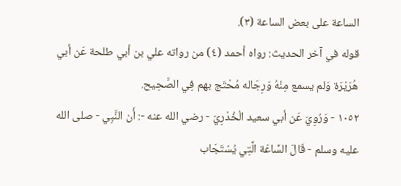الساعة على بعض الساعة (٣).
قوله في آخر الحديث: رواه أحمد (٤) من رواته علي بن أبي طلحة عَن أبي هُرَيْرَة وَلم يسمع مِنْهُ وَرِجَاله مُحْتَج بهم فِي الصَّحِيح.
١٠٥٢ - وَرُوِيَ عَن أبي سعيد الْخُدْرِيّ - رضي الله عنه -: أَن النَّبِي - صلى الله عليه وسلم - قَالَ السَّاعَة الَّتِي يُسْتَجَاب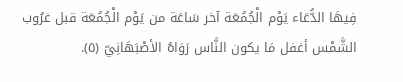فِيهَا الدُّعَاء يَوْم الْجُمُعَة آخر سَاعَة من يَوْم الْجُمُعَة قبل غرُوب الشَّمْس أغفل مَا يكون النَّاس رَوَاهُ الأصْبَهَانِيّ (٥).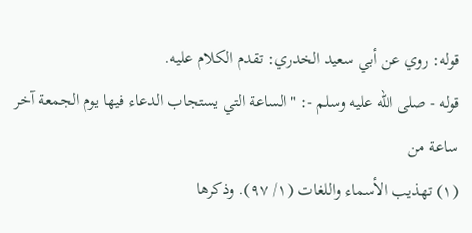قوله: روي عن أبي سعيد الخدري: تقدم الكلام عليه.
قوله - صلى الله عليه وسلم -: "الساعة التي يستجاب الدعاء فيها يوم الجمعة آخر ساعة من
(١) تهذيب الأسماء واللغات (١/ ٩٧). وذكرها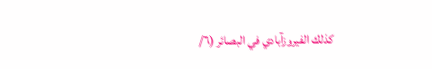كذلك الفيروزآبادي في البصائر (٦/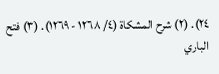٢٤). (٢) شرح المشكاة (٤/ ١٢٦٨ - ١٢٦٩). (٣) فتح الباري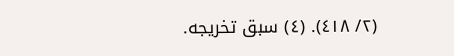(٢/ ٤١٨). (٤) سبق تخريجه.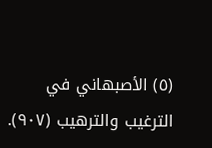(٥) الأصبهاني في الترغيب والترهيب (٩٠٧).